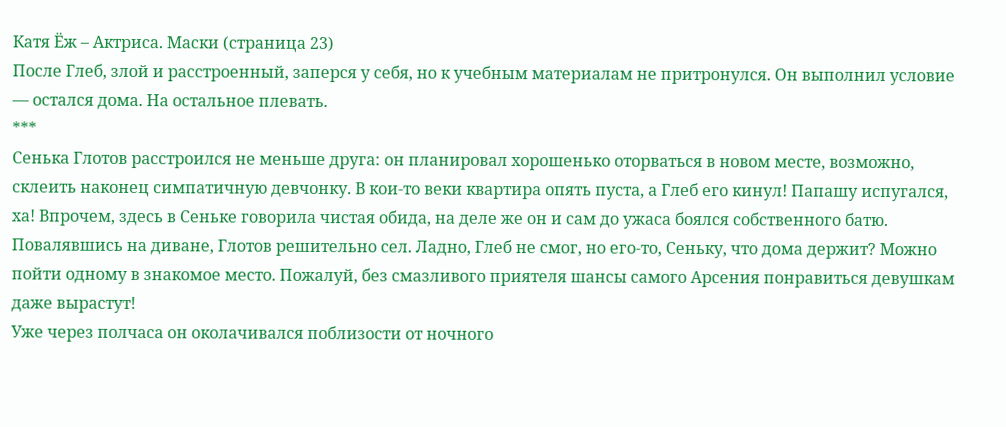Катя Ёж – Актриса. Маски (страница 23)
После Глеб, злой и расстроенный, заперся у себя, но к учебным материалам не притронулся. Он выполнил условие — остался дома. На остальное плевать.
***
Сенька Глотов расстроился не меньше друга: он планировал хорошенько оторваться в новом месте, возможно, склеить наконец симпатичную девчонку. В кои-то веки квартира опять пуста, а Глеб его кинул! Папашу испугался, ха! Впрочем, здесь в Сеньке говорила чистая обида, на деле же он и сам до ужаса боялся собственного батю.
Повалявшись на диване, Глотов решительно сел. Ладно, Глеб не смог, но его-то, Сеньку, что дома держит? Можно пойти одному в знакомое место. Пожалуй, без смазливого приятеля шансы самого Арсения понравиться девушкам даже вырастут!
Уже через полчаса он околачивался поблизости от ночного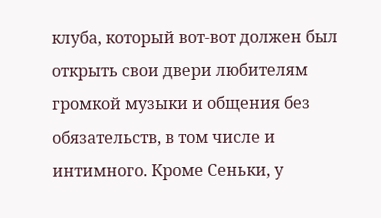клуба, который вот-вот должен был открыть свои двери любителям громкой музыки и общения без обязательств, в том числе и интимного. Кроме Сеньки, у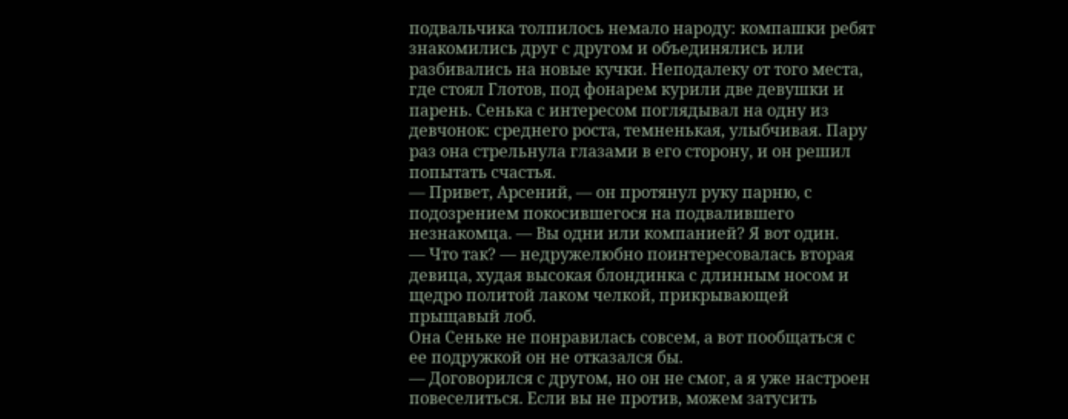подвальчика толпилось немало народу: компашки ребят знакомились друг с другом и объединялись или разбивались на новые кучки. Неподалеку от того места, где стоял Глотов, под фонарем курили две девушки и парень. Сенька с интересом поглядывал на одну из девчонок: среднего роста, темненькая, улыбчивая. Пару раз она стрельнула глазами в его сторону, и он решил попытать счастья.
— Привет, Арсений, — он протянул руку парню, с подозрением покосившегося на подвалившего незнакомца. — Вы одни или компанией? Я вот один.
— Что так? — недружелюбно поинтересовалась вторая девица, худая высокая блондинка с длинным носом и щедро политой лаком челкой, прикрывающей прыщавый лоб.
Она Сеньке не понравилась совсем, а вот пообщаться с ее подружкой он не отказался бы.
— Договорился с другом, но он не смог, а я уже настроен повеселиться. Если вы не против, можем затусить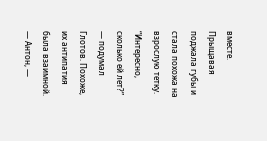вместе.
Прыщавая поджала губы и стала похожа на взрослую тетку. “Интересно, сколько ей лет?” — подумал Глотов. Похоже, их антипатия была взаимной.
— Антон, —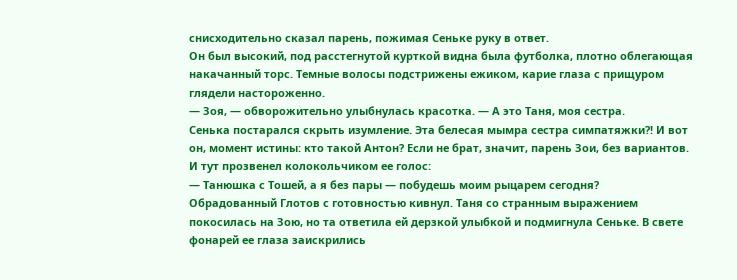снисходительно сказал парень, пожимая Сеньке руку в ответ.
Он был высокий, под расстегнутой курткой видна была футболка, плотно облегающая накачанный торс. Темные волосы подстрижены ежиком, карие глаза с прищуром глядели настороженно.
— Зоя, — обворожительно улыбнулась красотка. — А это Таня, моя сестра.
Сенька постарался скрыть изумление. Эта белесая мымра сестра симпатяжки?! И вот он, момент истины: кто такой Антон? Если не брат, значит, парень Зои, без вариантов. И тут прозвенел колокольчиком ее голос:
— Танюшка с Тошей, а я без пары — побудешь моим рыцарем сегодня?
Обрадованный Глотов с готовностью кивнул. Таня со странным выражением покосилась на Зою, но та ответила ей дерзкой улыбкой и подмигнула Сеньке. В свете фонарей ее глаза заискрились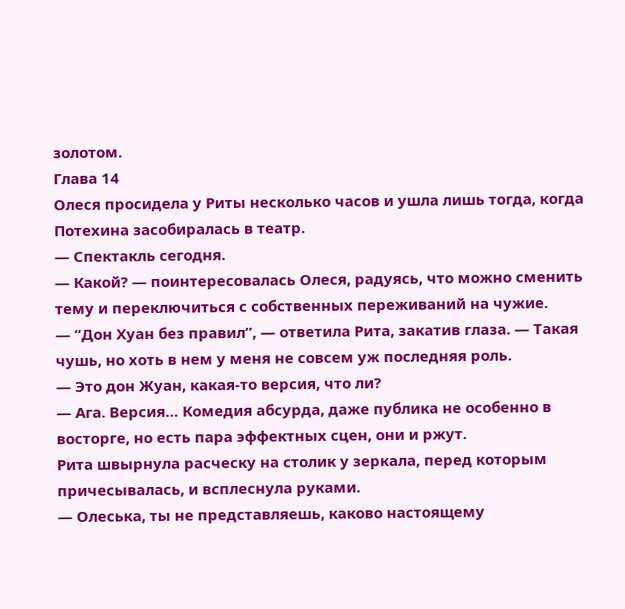золотом.
Глава 14
Олеся просидела у Риты несколько часов и ушла лишь тогда, когда Потехина засобиралась в театр.
— Спектакль сегодня.
— Какой? — поинтересовалась Олеся, радуясь, что можно сменить тему и переключиться с собственных переживаний на чужие.
— “Дон Хуан без правил”, — ответила Рита, закатив глаза. — Такая чушь, но хоть в нем у меня не совсем уж последняя роль.
— Это дон Жуан, какая-то версия, что ли?
— Ага. Версия… Комедия абсурда, даже публика не особенно в восторге, но есть пара эффектных сцен, они и ржут.
Рита швырнула расческу на столик у зеркала, перед которым причесывалась, и всплеснула руками.
— Олеська, ты не представляешь, каково настоящему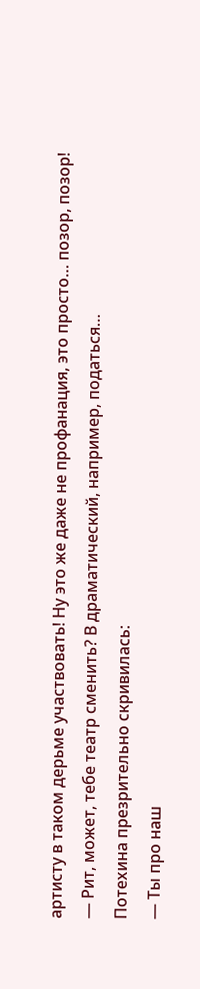артисту в таком дерьме участвовать! Ну это же даже не профанация, это просто… позор, позор!
— Рит, может, тебе театр сменить? В драматический, например, податься…
Потехина презрительно скривилась:
— Ты про наш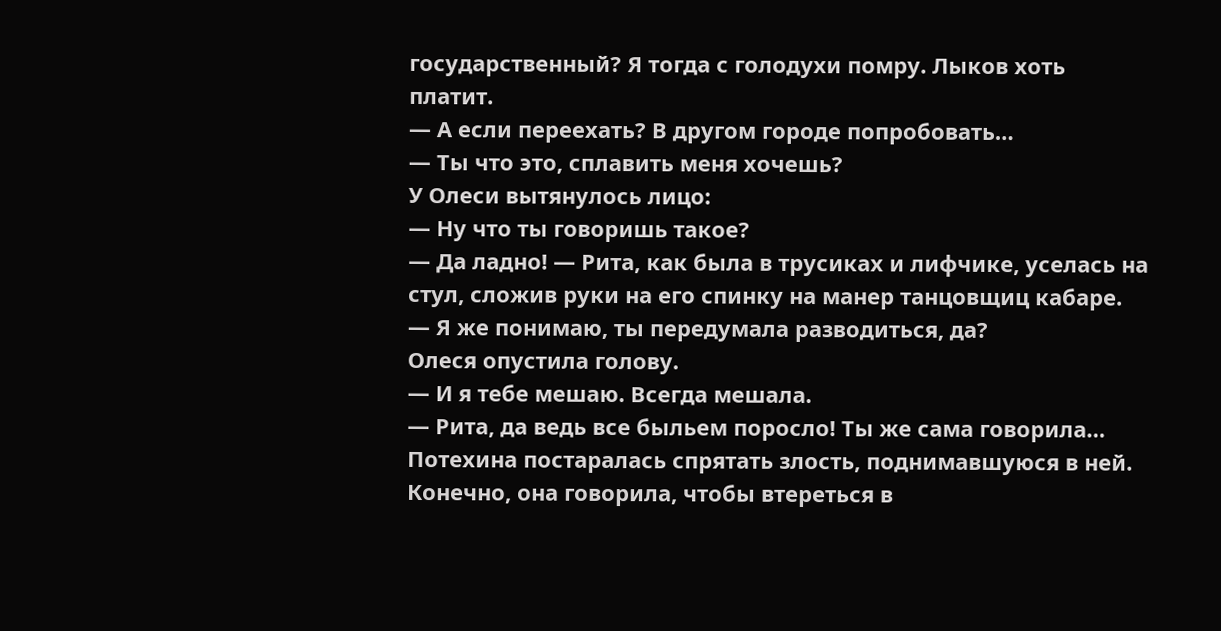государственный? Я тогда с голодухи помру. Лыков хоть платит.
— А если переехать? В другом городе попробовать…
— Ты что это, сплавить меня хочешь?
У Олеси вытянулось лицо:
— Ну что ты говоришь такое?
— Да ладно! — Рита, как была в трусиках и лифчике, уселась на стул, сложив руки на его спинку на манер танцовщиц кабаре. — Я же понимаю, ты передумала разводиться, да?
Олеся опустила голову.
— И я тебе мешаю. Всегда мешала.
— Рита, да ведь все быльем поросло! Ты же сама говорила…
Потехина постаралась спрятать злость, поднимавшуюся в ней. Конечно, она говорила, чтобы втереться в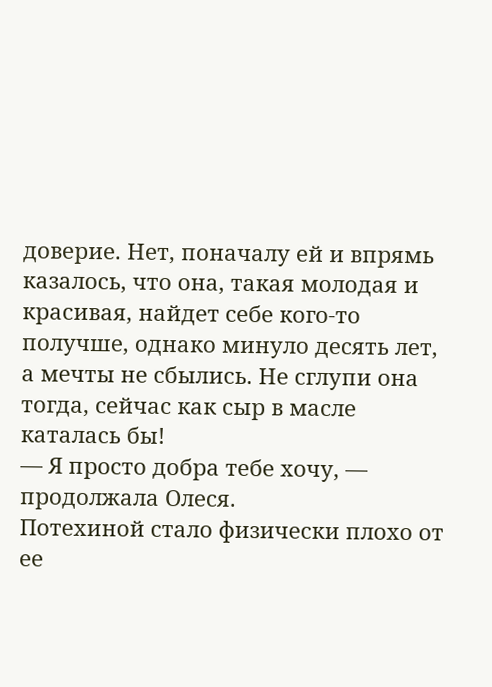доверие. Нет, поначалу ей и впрямь казалось, что она, такая молодая и красивая, найдет себе кого-то получше, однако минуло десять лет, а мечты не сбылись. Не сглупи она тогда, сейчас как сыр в масле каталась бы!
— Я просто добра тебе хочу, — продолжала Олеся.
Потехиной стало физически плохо от ее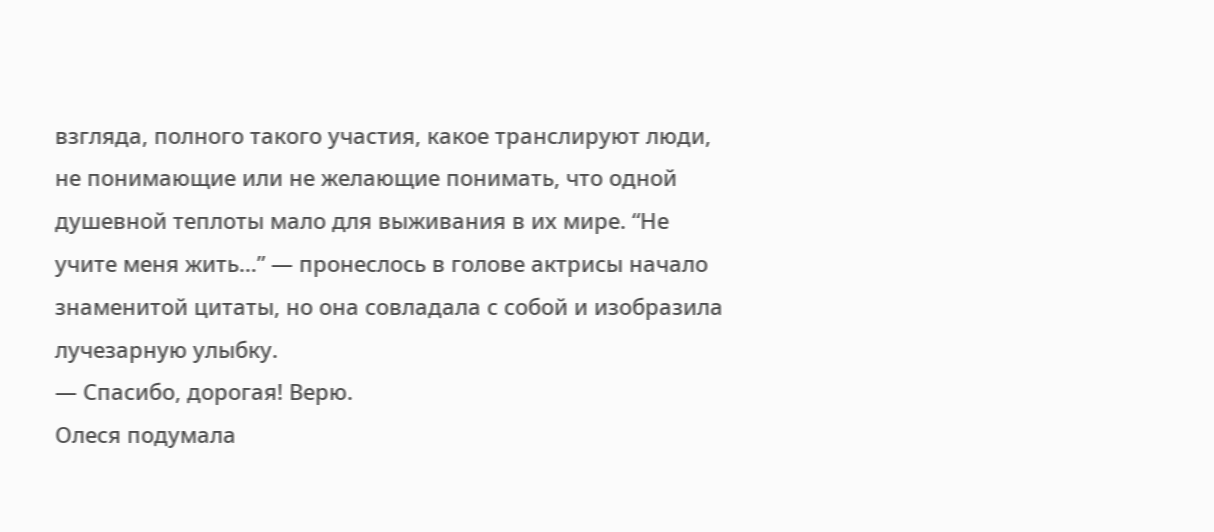взгляда, полного такого участия, какое транслируют люди, не понимающие или не желающие понимать, что одной душевной теплоты мало для выживания в их мире. “Не учите меня жить…” — пронеслось в голове актрисы начало знаменитой цитаты, но она совладала с собой и изобразила лучезарную улыбку.
— Спасибо, дорогая! Верю.
Олеся подумала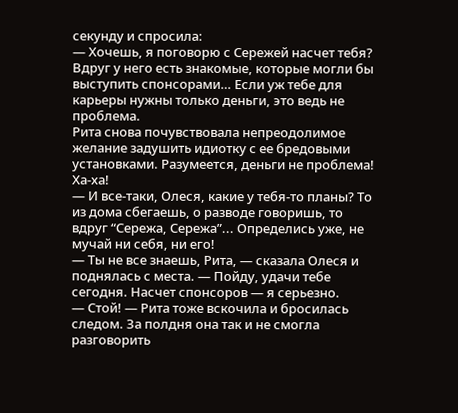секунду и спросила:
— Хочешь, я поговорю с Сережей насчет тебя? Вдруг у него есть знакомые, которые могли бы выступить спонсорами… Если уж тебе для карьеры нужны только деньги, это ведь не проблема.
Рита снова почувствовала непреодолимое желание задушить идиотку с ее бредовыми установками. Разумеется, деньги не проблема! Ха-ха!
— И все-таки, Олеся, какие у тебя-то планы? То из дома сбегаешь, о разводе говоришь, то вдруг “Сережа, Сережа”... Определись уже, не мучай ни себя, ни его!
— Ты не все знаешь, Рита, — сказала Олеся и поднялась с места. — Пойду, удачи тебе сегодня. Насчет спонсоров — я серьезно.
— Стой! — Рита тоже вскочила и бросилась следом. За полдня она так и не смогла разговорить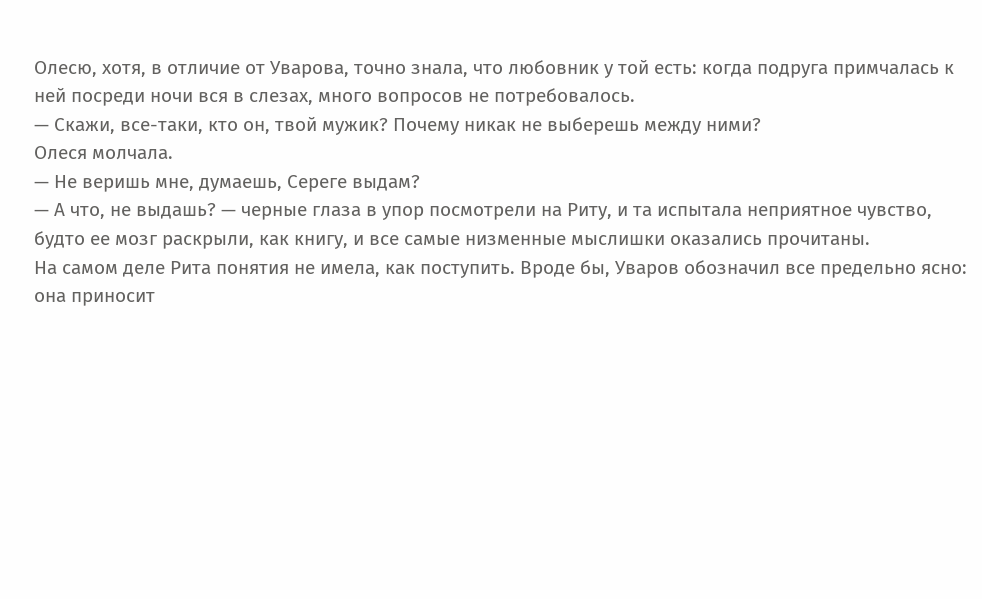Олесю, хотя, в отличие от Уварова, точно знала, что любовник у той есть: когда подруга примчалась к ней посреди ночи вся в слезах, много вопросов не потребовалось.
— Скажи, все-таки, кто он, твой мужик? Почему никак не выберешь между ними?
Олеся молчала.
— Не веришь мне, думаешь, Сереге выдам?
— А что, не выдашь? — черные глаза в упор посмотрели на Риту, и та испытала неприятное чувство, будто ее мозг раскрыли, как книгу, и все самые низменные мыслишки оказались прочитаны.
На самом деле Рита понятия не имела, как поступить. Вроде бы, Уваров обозначил все предельно ясно: она приносит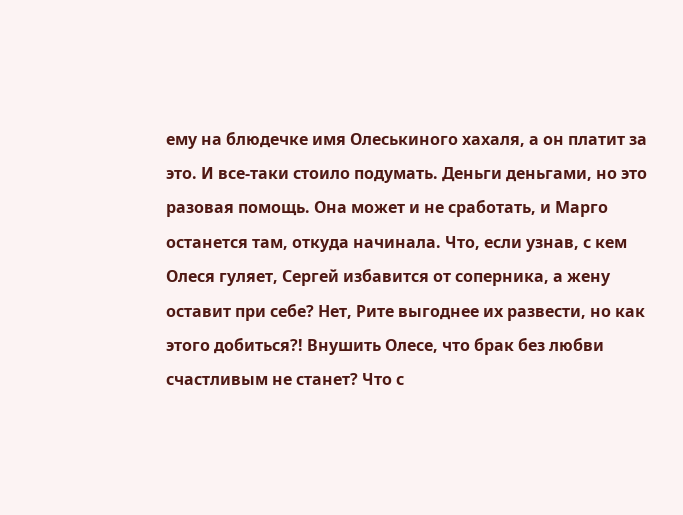ему на блюдечке имя Олеськиного хахаля, а он платит за это. И все-таки стоило подумать. Деньги деньгами, но это разовая помощь. Она может и не сработать, и Марго останется там, откуда начинала. Что, если узнав, с кем Олеся гуляет, Сергей избавится от соперника, а жену оставит при себе? Нет, Рите выгоднее их развести, но как этого добиться?! Внушить Олесе, что брак без любви счастливым не станет? Что с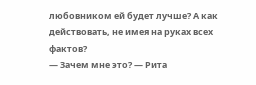любовником ей будет лучше? А как действовать, не имея на руках всех фактов?
— Зачем мне это? — Рита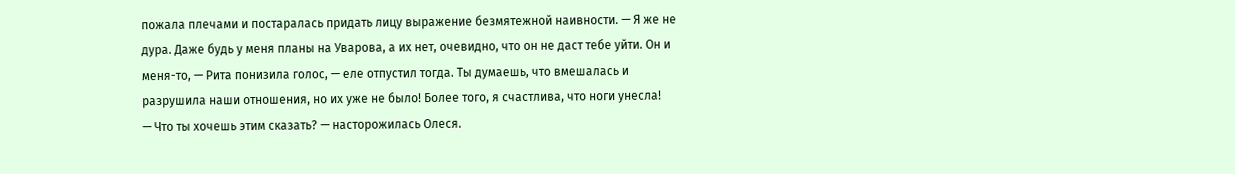пожала плечами и постаралась придать лицу выражение безмятежной наивности. — Я же не дура. Даже будь у меня планы на Уварова, а их нет, очевидно, что он не даст тебе уйти. Он и меня-то, — Рита понизила голос, — еле отпустил тогда. Ты думаешь, что вмешалась и разрушила наши отношения, но их уже не было! Более того, я счастлива, что ноги унесла!
— Что ты хочешь этим сказать? — насторожилась Олеся.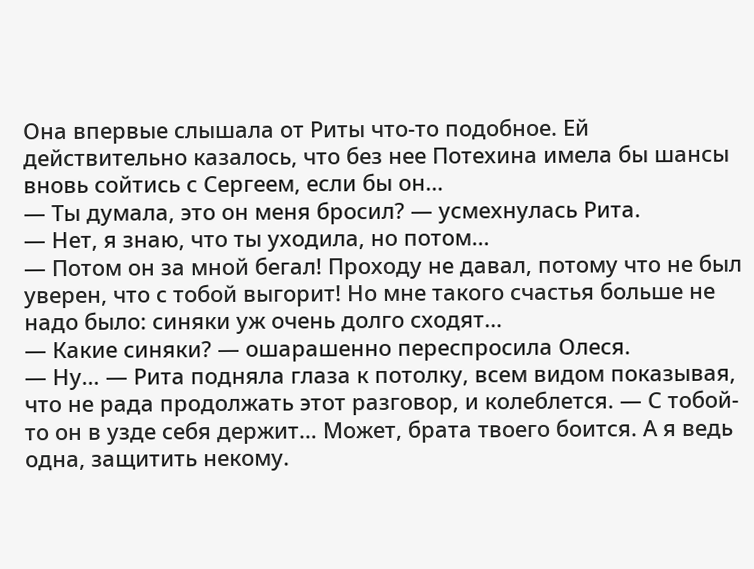Она впервые слышала от Риты что-то подобное. Ей действительно казалось, что без нее Потехина имела бы шансы вновь сойтись с Сергеем, если бы он…
— Ты думала, это он меня бросил? — усмехнулась Рита.
— Нет, я знаю, что ты уходила, но потом…
— Потом он за мной бегал! Проходу не давал, потому что не был уверен, что с тобой выгорит! Но мне такого счастья больше не надо было: синяки уж очень долго сходят…
— Какие синяки? — ошарашенно переспросила Олеся.
— Ну… — Рита подняла глаза к потолку, всем видом показывая, что не рада продолжать этот разговор, и колеблется. — С тобой-то он в узде себя держит… Может, брата твоего боится. А я ведь одна, защитить некому.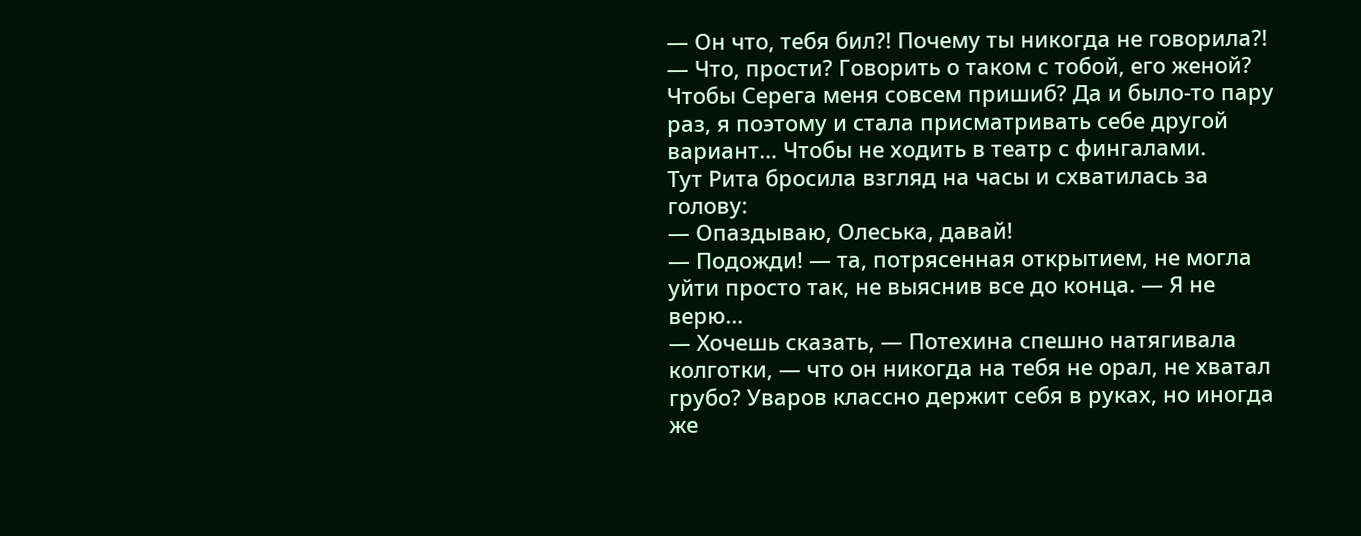— Он что, тебя бил?! Почему ты никогда не говорила?!
— Что, прости? Говорить о таком с тобой, его женой? Чтобы Серега меня совсем пришиб? Да и было-то пару раз, я поэтому и стала присматривать себе другой вариант… Чтобы не ходить в театр с фингалами.
Тут Рита бросила взгляд на часы и схватилась за голову:
— Опаздываю, Олеська, давай!
— Подожди! — та, потрясенная открытием, не могла уйти просто так, не выяснив все до конца. — Я не верю…
— Хочешь сказать, — Потехина спешно натягивала колготки, — что он никогда на тебя не орал, не хватал грубо? Уваров классно держит себя в руках, но иногда же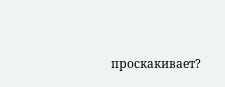проскакивает?